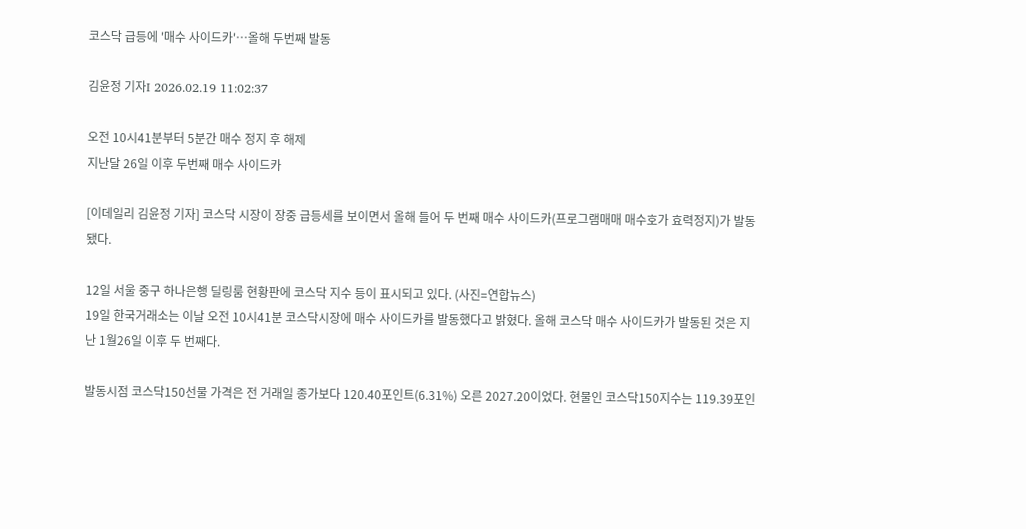코스닥 급등에 '매수 사이드카'…올해 두번째 발동

김윤정 기자I 2026.02.19 11:02:37

오전 10시41분부터 5분간 매수 정지 후 해제
지난달 26일 이후 두번째 매수 사이드카

[이데일리 김윤정 기자] 코스닥 시장이 장중 급등세를 보이면서 올해 들어 두 번째 매수 사이드카(프로그램매매 매수호가 효력정지)가 발동됐다.

12일 서울 중구 하나은행 딜링룸 현황판에 코스닥 지수 등이 표시되고 있다. (사진=연합뉴스)
19일 한국거래소는 이날 오전 10시41분 코스닥시장에 매수 사이드카를 발동했다고 밝혔다. 올해 코스닥 매수 사이드카가 발동된 것은 지난 1월26일 이후 두 번째다.

발동시점 코스닥150선물 가격은 전 거래일 종가보다 120.40포인트(6.31%) 오른 2027.20이었다. 현물인 코스닥150지수는 119.39포인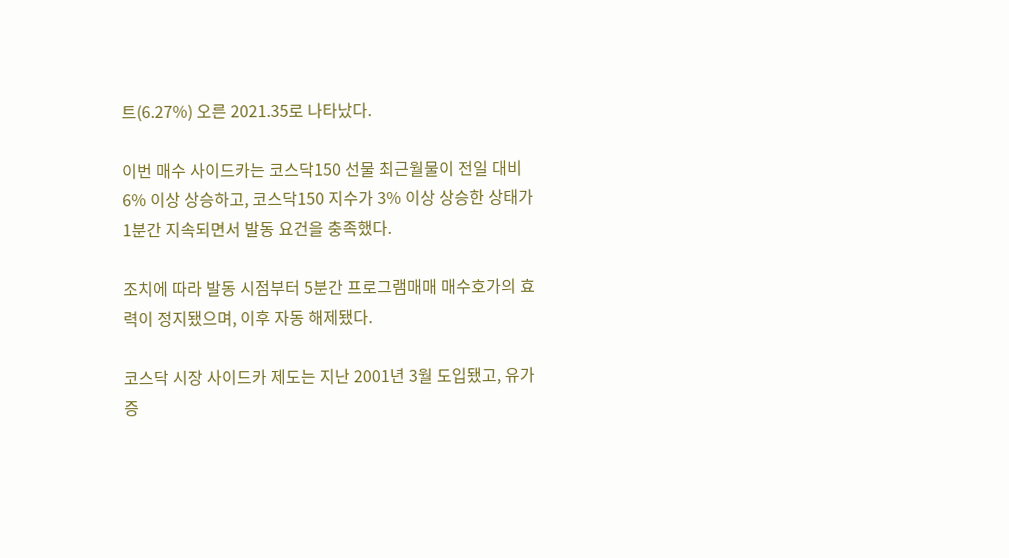트(6.27%) 오른 2021.35로 나타났다.

이번 매수 사이드카는 코스닥150 선물 최근월물이 전일 대비 6% 이상 상승하고, 코스닥150 지수가 3% 이상 상승한 상태가 1분간 지속되면서 발동 요건을 충족했다.

조치에 따라 발동 시점부터 5분간 프로그램매매 매수호가의 효력이 정지됐으며, 이후 자동 해제됐다.

코스닥 시장 사이드카 제도는 지난 2001년 3월 도입됐고, 유가증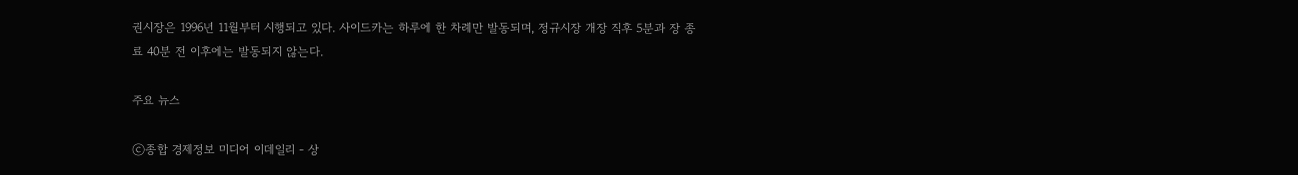권시장은 1996년 11월부터 시행되고 있다. 사이드카는 하루에 한 차례만 발동되며, 정규시장 개장 직후 5분과 장 종료 40분 전 이후에는 발동되지 않는다.

주요 뉴스

ⓒ종합 경제정보 미디어 이데일리 - 상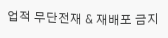업적 무단전재 & 재배포 금지